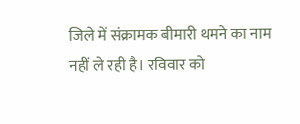जिले में संक्रामक बीमारी थमने का नाम नहीं ले रही है। रविवार को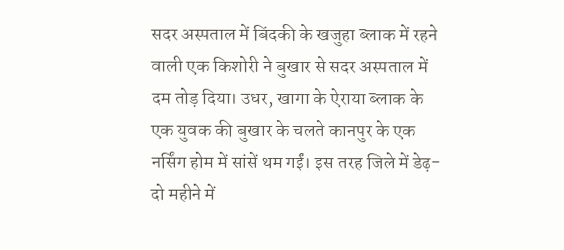सदर अस्पताल में बिंदकी के खजुहा ब्लाक में रहने वाली एक किशोरी ने बुखार से सदर अस्पताल में दम तोड़ दिया। उधर, खागा के ऐराया ब्लाक के एक युवक की बुखार के चलते कानपुर के एक नर्सिंग होम में सांसें थम गईं। इस तरह जिले में डेढ़-दो महीने में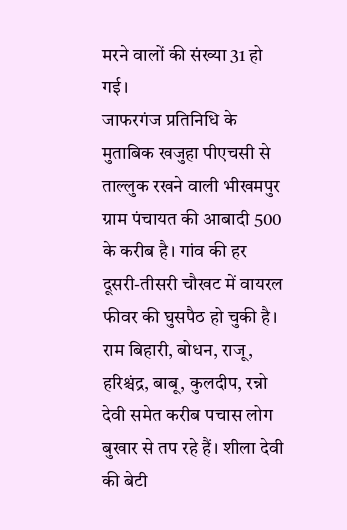मरने वालों की संख्या 31 हो गई।
जाफरगंज प्रतिनिधि के मुताबिक खजुहा पीएचसी से ताल्लुक रखने वाली भीखमपुर ग्राम पंचायत की आबादी 500 के करीब है। गांव की हर दूसरी-तीसरी चौखट में वायरल फीवर की घुसपैठ हो चुकी है। राम बिहारी, बोधन, राजू, हरिश्चंद्र, बाबू, कुलदीप, रन्नो देवी समेत करीब पचास लोग बुखार से तप रहे हैं। शीला देवी की बेटी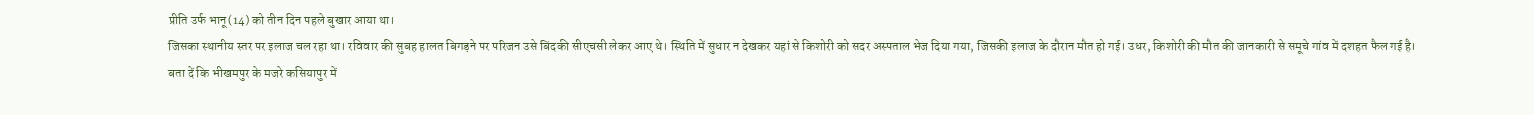प्रीति उर्फ भानू(14) को तीन दिन पहले बुखार आया था।
जिसका स्थानीय स्तर पर इलाज चल रहा था। रविवार की सुबह हालत बिगड़ने पर परिजन उसे बिंदकी सीएचसी लेकर आए थे। स्थिति में सुधार न देखकर यहां से किशोरी को सदर अस्पताल भेज दिया गया, जिसकी इलाज के दौरान मौत हो गई। उधर, किशोरी की मौत की जानकारी से समूचे गांव में दशहत फैल गई है।
बता दें कि भीखमपुर के मजरे कसियापुर में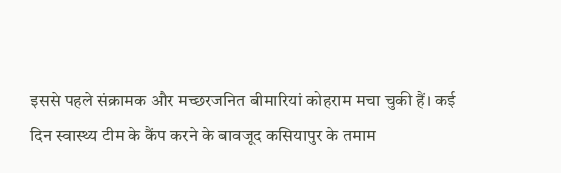इससे पहले संक्रामक और मच्छरजनित बीमारियां कोहराम मचा चुकी हैं। कई दिन स्वास्थ्य टीम के कैंप करने के बावजूद कसियापुर के तमाम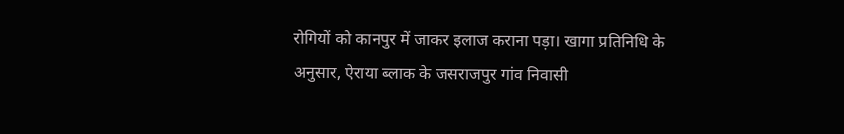रोगियों को कानपुर में जाकर इलाज कराना पड़ा। खागा प्रतिनिधि के अनुसार, ऐराया ब्लाक के जसराजपुर गांव निवासी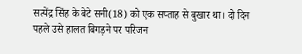सत्येंद्र सिंह के बेटे सनी(18) को एक सप्ताह से बुखार था। दो दिन पहले उसे हालत बिगड़ने पर परिजन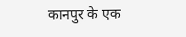कानपुर के एक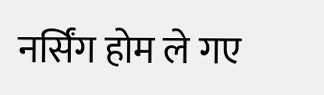नर्सिंग होम ले गए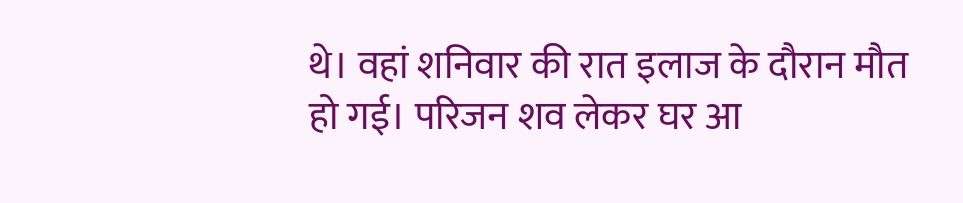थे। वहां शनिवार की रात इलाज के दौरान मौत हो गई। परिजन शव लेकर घर आ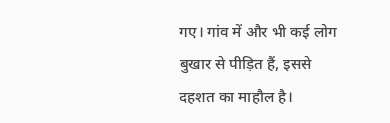गए। गांव में और भी कई लोग बुखार से पीड़ित हैं, इससे दहशत का माहौल है।